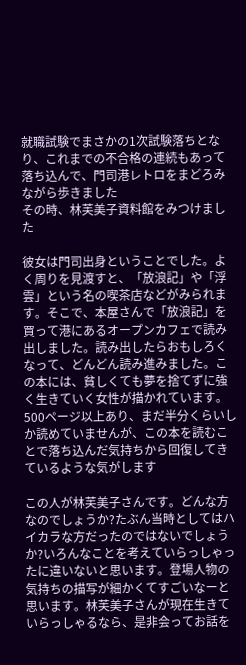就職試験でまさかの1次試験落ちとなり、これまでの不合格の連続もあって落ち込んで、門司港レトロをまどろみながら歩きました
その時、林芙美子資料館をみつけました

彼女は門司出身ということでした。よく周りを見渡すと、「放浪記」や「浮雲」という名の喫茶店などがみられます。そこで、本屋さんで「放浪記」を買って港にあるオープンカフェで読み出しました。読み出したらおもしろくなって、どんどん読み進みました。この本には、貧しくても夢を捨てずに強く生きていく女性が描かれています。500ページ以上あり、まだ半分くらいしか読めていませんが、この本を読むことで落ち込んだ気持ちから回復してきているような気がします

この人が林芙美子さんです。どんな方なのでしょうか?たぶん当時としてはハイカラな方だったのではないでしょうか?いろんなことを考えていらっしゃったに違いないと思います。登場人物の気持ちの描写が細かくてすごいなーと思います。林芙美子さんが現在生きていらっしゃるなら、是非会ってお話を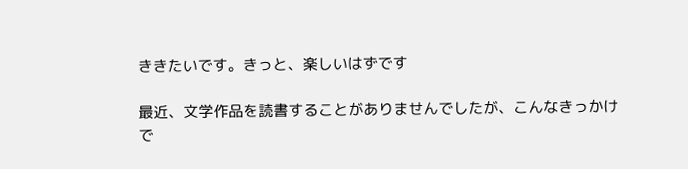ききたいです。きっと、楽しいはずです

最近、文学作品を読書することがありませんでしたが、こんなきっかけで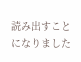読み出すことになりました